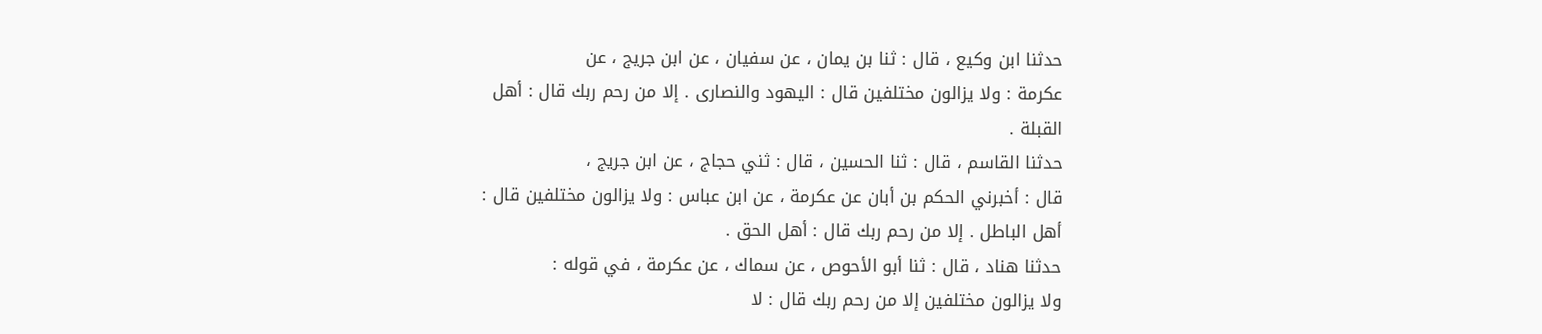حدثنا ابن وكيع ، قال : ثنا بن يمان ، عن سفيان ، عن ابن جريج ، عن
عكرمة : ولا يزالون مختلفين قال : اليهود والنصارى . إلا من رحم ربك قال : أهل
القبلة .
حدثنا القاسم ، قال : ثنا الحسين ، قال : ثني حجاج ، عن ابن جريج ،
قال : أخبرني الحكم بن أبان عن عكرمة ، عن ابن عباس : ولا يزالون مختلفين قال :
أهل الباطل . إلا من رحم ربك قال : أهل الحق .
حدثنا هناد ، قال : ثنا أبو الأحوص ، عن سماك ، عن عكرمة ، في قوله :
ولا يزالون مختلفين إلا من رحم ربك قال : لا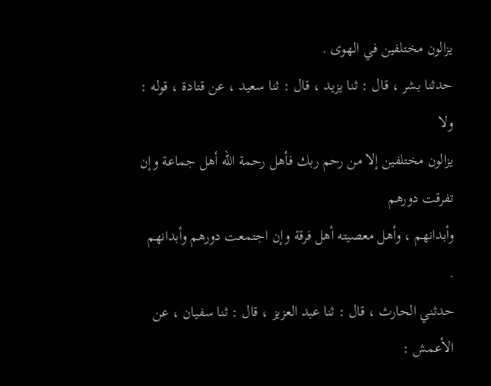يزالون مختلفين في الهوى .
حدثنا بشر ، قال : ثنا يزيد ، قال : ثنا سعيد ، عن قتادة ، قوله : ولا
يزالون مختلفين إلا من رحم ربك فأهل رحمة الله أهل جماعة وإن تفرقت دورهم
وأبدانهم ، وأهل معصيته أهل فرقة وإن اجتمعت دورهم وأبدانهم .
حدثني الحارث ، قال : ثنا عبد العزيز ، قال : ثنا سفيان ، عن الأعمش :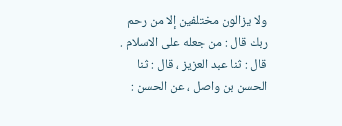ولا يزالون مختلفين إلا من رحم ربك قال : من جعله على الاسلام .
قال : ثنا عبد العزيز ، قال : ثنا الحسن بن واصل ، عن الحسن :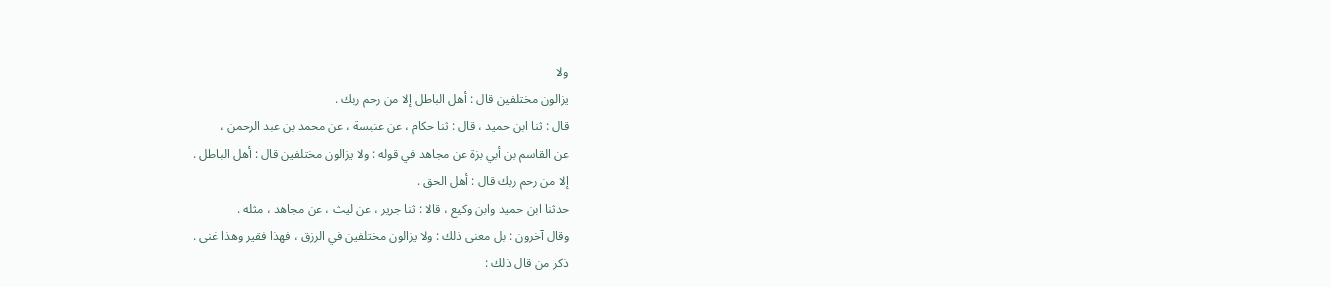ولا
يزالون مختلفين قال : أهل الباطل إلا من رحم ربك .
قال : ثنا ابن حميد ، قال : ثنا حكام ، عن عنبسة ، عن محمد بن عبد الرحمن ،
عن القاسم بن أبي بزة عن مجاهد في قوله : ولا يزالون مختلفين قال : أهل الباطل .
إلا من رحم ربك قال : أهل الحق .
حدثنا ابن حميد وابن وكيع ، قالا : ثنا جرير ، عن ليث ، عن مجاهد ، مثله .
وقال آخرون : بل معنى ذلك : ولا يزالون مختلفين في الرزق ، فهذا فقير وهذا غنى .
ذكر من قال ذلك :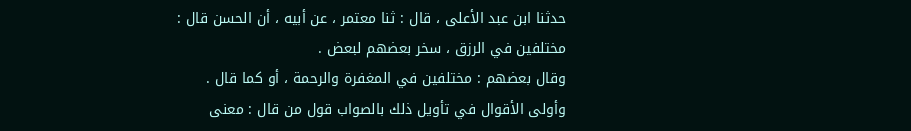حدثنا ابن عبد الأعلى ، قال : ثنا معتمر ، عن أبيه ، أن الحسن قال : مختلفين في الرزق ، سخر بعضهم لبعض .
وقال بعضهم : مختلفين في المغفرة والرحمة ، أو كما قال .
وأولى الأقوال في تأويل ذلك بالصواب قول من قال : معنى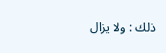ذلك : ولا يزال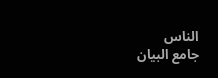الناس
جامع البيان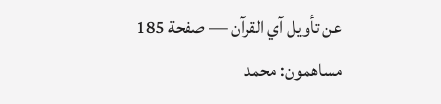عن تأويل آي القرآن — صفحة 185
مساهمون: محمد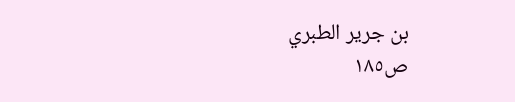بن جرير الطبري
ص١٨٥